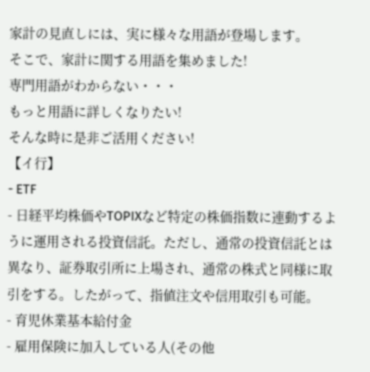家計の見直しには、実に様々な用語が登場します。
そこで、家計に関する用語を集めました!
専門用語がわからない・・・
もっと用語に詳しくなりたい!
そんな時に是非ご活用ください!
【イ行】
- ETF
- 日経平均株価やTOPIXなど特定の株価指数に連動するように運用される投資信託。ただし、通常の投資信託とは異なり、証券取引所に上場され、通常の株式と同様に取引をする。したがって、指値注文や信用取引も可能。
- 育児休業基本給付金
- 雇用保険に加入している人(その他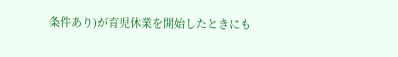条件あり)が育児休業を開始したときにも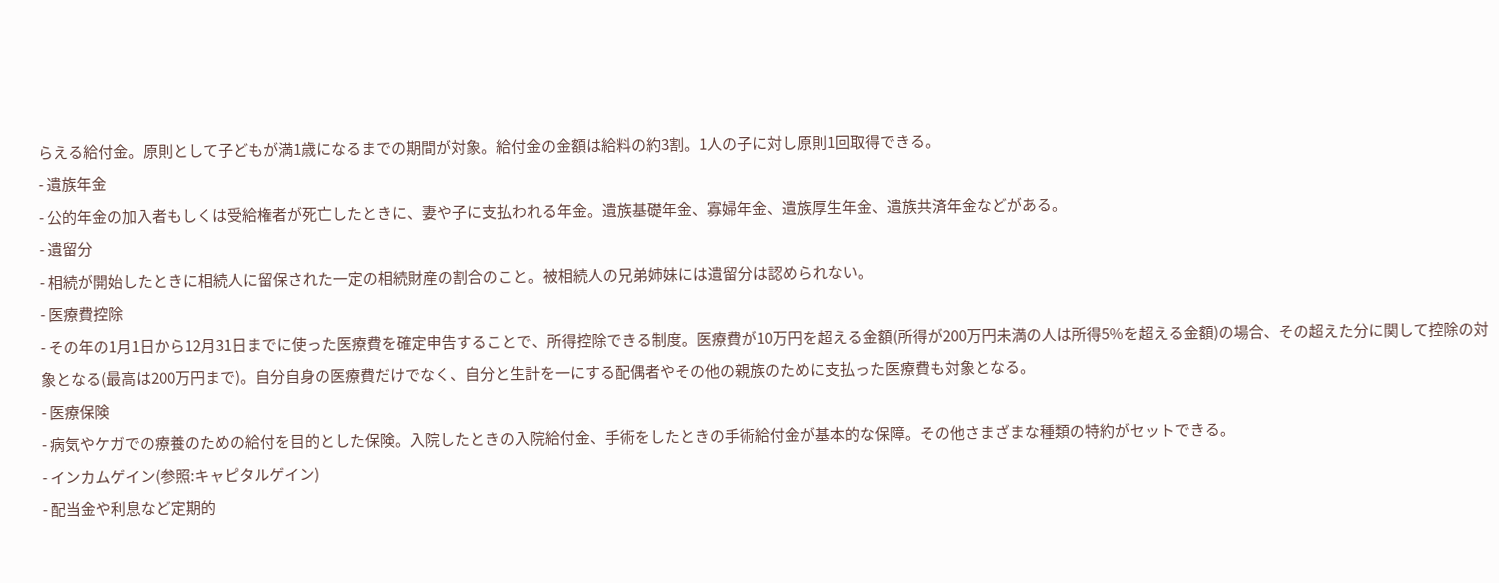らえる給付金。原則として子どもが満1歳になるまでの期間が対象。給付金の金額は給料の約3割。1人の子に対し原則1回取得できる。
- 遺族年金
- 公的年金の加入者もしくは受給権者が死亡したときに、妻や子に支払われる年金。遺族基礎年金、寡婦年金、遺族厚生年金、遺族共済年金などがある。
- 遺留分
- 相続が開始したときに相続人に留保された一定の相続財産の割合のこと。被相続人の兄弟姉妹には遺留分は認められない。
- 医療費控除
- その年の1月1日から12月31日までに使った医療費を確定申告することで、所得控除できる制度。医療費が10万円を超える金額(所得が200万円未満の人は所得5%を超える金額)の場合、その超えた分に関して控除の対象となる(最高は200万円まで)。自分自身の医療費だけでなく、自分と生計を一にする配偶者やその他の親族のために支払った医療費も対象となる。
- 医療保険
- 病気やケガでの療養のための給付を目的とした保険。入院したときの入院給付金、手術をしたときの手術給付金が基本的な保障。その他さまざまな種類の特約がセットできる。
- インカムゲイン(参照:キャピタルゲイン)
- 配当金や利息など定期的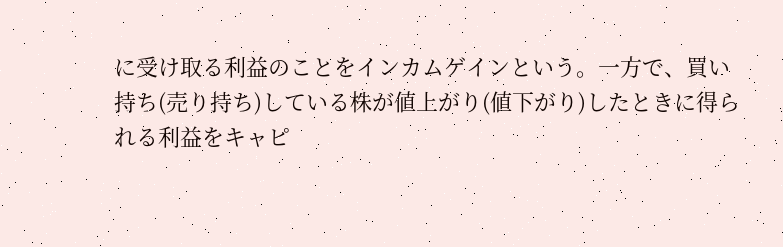に受け取る利益のことをインカムゲインという。一方で、買い持ち(売り持ち)している株が値上がり(値下がり)したときに得られる利益をキャピ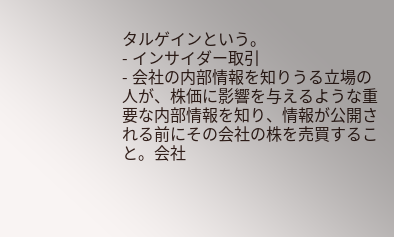タルゲインという。
- インサイダー取引
- 会社の内部情報を知りうる立場の人が、株価に影響を与えるような重要な内部情報を知り、情報が公開される前にその会社の株を売買すること。会社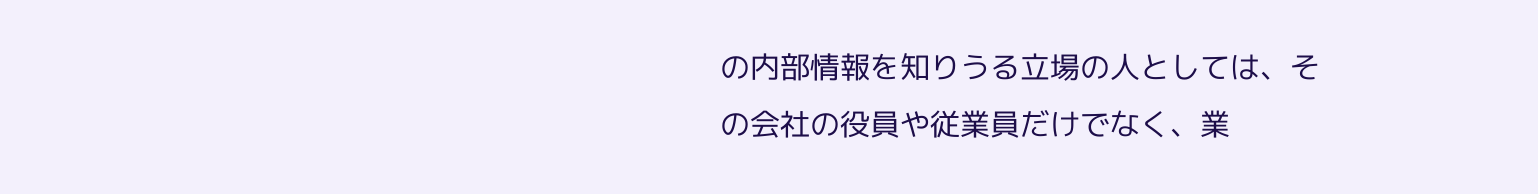の内部情報を知りうる立場の人としては、その会社の役員や従業員だけでなく、業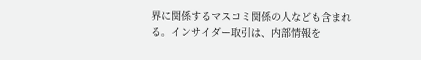界に関係するマスコミ関係の人なども含まれる。インサイダー取引は、内部情報を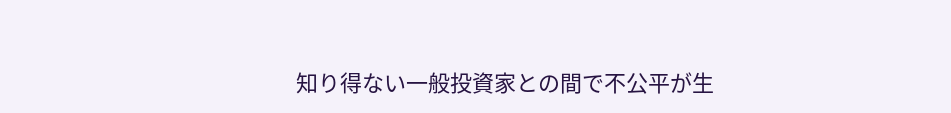知り得ない一般投資家との間で不公平が生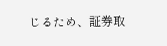じるため、証券取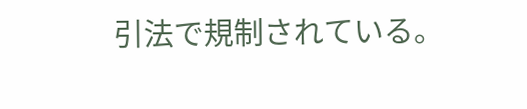引法で規制されている。